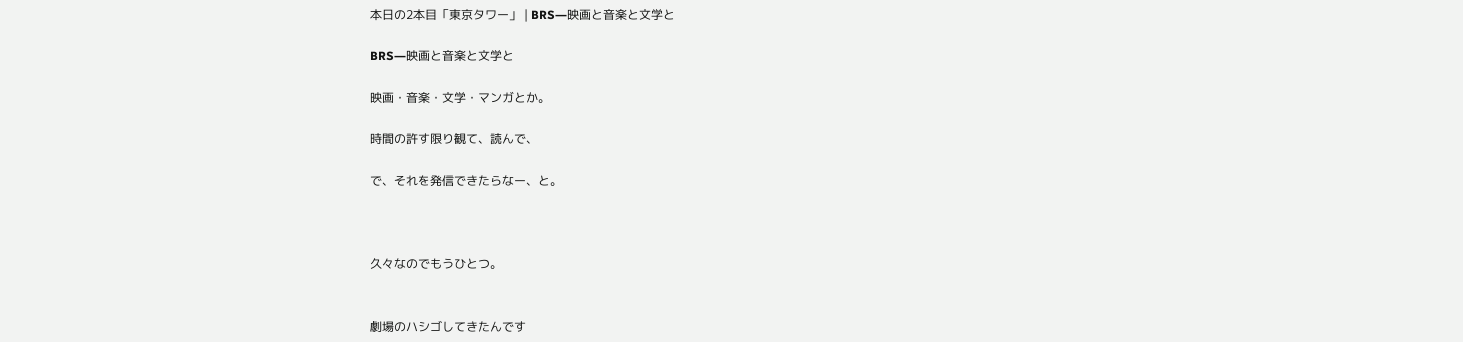本日の2本目「東京タワー」 | BRS―映画と音楽と文学と

BRS―映画と音楽と文学と

映画・音楽・文学・マンガとか。

時間の許す限り観て、読んで、

で、それを発信できたらなー、と。



久々なのでもうひとつ。


劇場のハシゴしてきたんです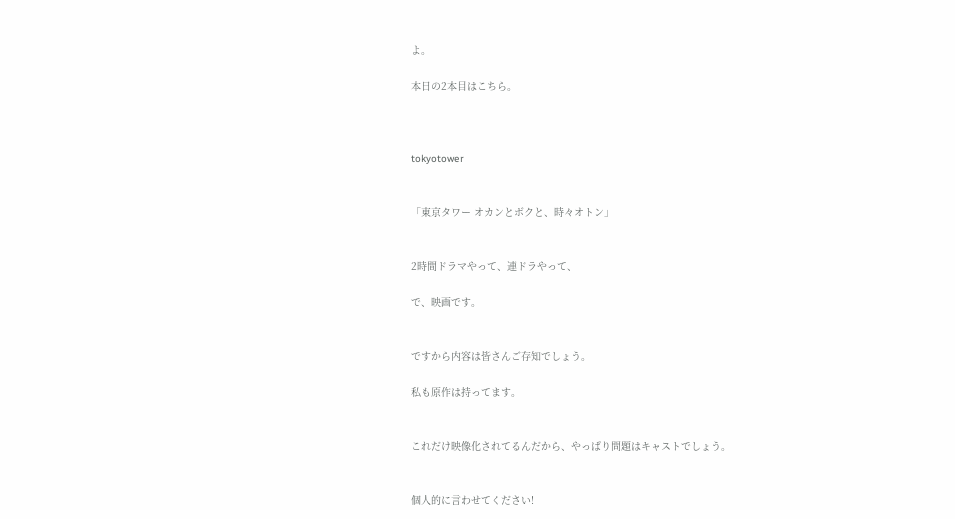よ。

本日の2本目はこちら。



tokyotower


「東京タワー オカンとボクと、時々オトン」


2時間ドラマやって、連ドラやって、

で、映画です。


ですから内容は皆さんご存知でしょう。

私も原作は持ってます。


これだけ映像化されてるんだから、やっぱり問題はキャストでしょう。


個人的に言わせてください!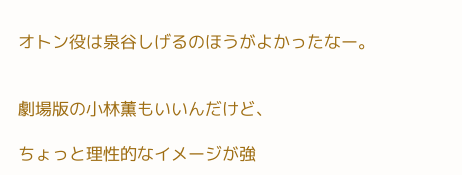オトン役は泉谷しげるのほうがよかったなー。


劇場版の小林薫もいいんだけど、

ちょっと理性的なイメージが強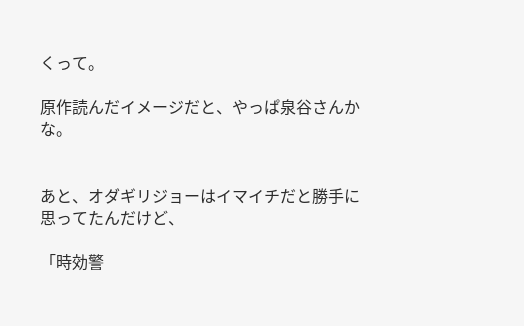くって。

原作読んだイメージだと、やっぱ泉谷さんかな。


あと、オダギリジョーはイマイチだと勝手に思ってたんだけど、

「時効警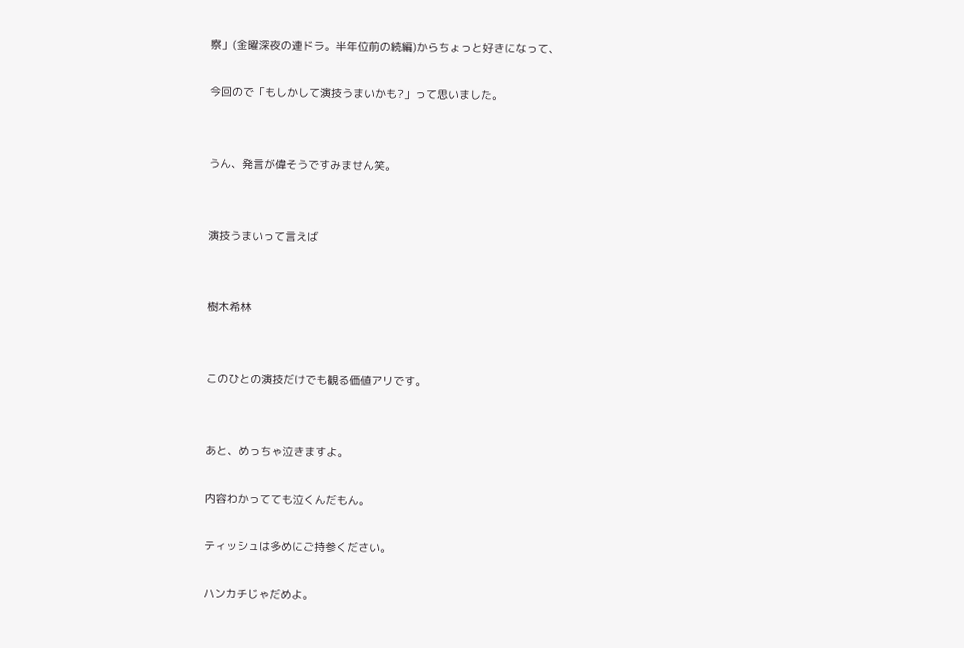察」(金曜深夜の連ドラ。半年位前の続編)からちょっと好きになって、

今回ので「もしかして演技うまいかも?」って思いました。


うん、発言が偉そうですみません笑。


演技うまいって言えば


樹木希林


このひとの演技だけでも観る価値アリです。


あと、めっちゃ泣きますよ。

内容わかってても泣くんだもん。

ティッシュは多めにご持参ください。

ハンカチじゃだめよ。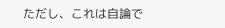ただし、これは自論で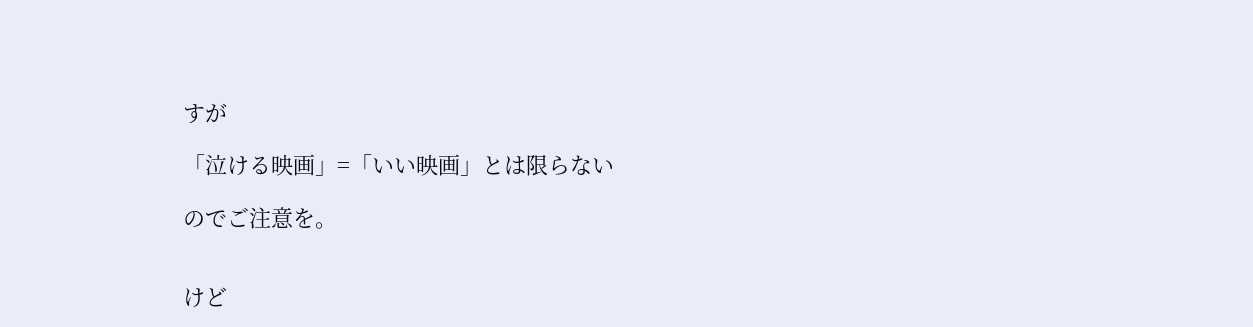すが

「泣ける映画」=「いい映画」とは限らない

のでご注意を。


けど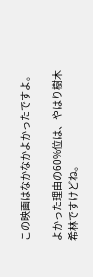この映画はなかなかよかったですよ。

よかった理由の60%位は、やはり樹木希林ですけどね。